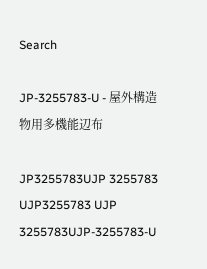Search

JP-3255783-U - 屋外構造物用多機能辺布

JP3255783UJP 3255783 UJP3255783 UJP 3255783UJP-3255783-U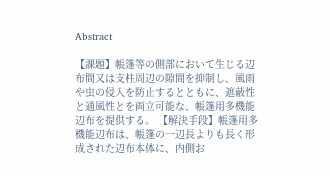Abstract

【課題】帳篷等の側部において生じる辺布間又は支柱周辺の隙間を抑制し、風雨や虫の侵入を防止するとともに、遮蔽性と通風性とを両立可能な、帳篷用多機能辺布を提供する。 【解決手段】帳篷用多機能辺布は、帳篷の一辺長よりも長く形成された辺布本体に、内側お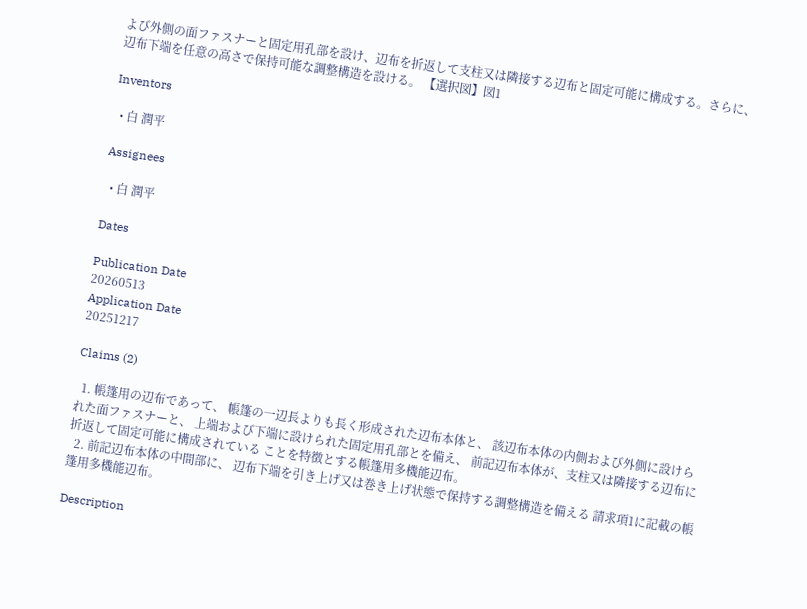よび外側の面ファスナーと固定用孔部を設け、辺布を折返して支柱又は隣接する辺布と固定可能に構成する。さらに、辺布下端を任意の高さで保持可能な調整構造を設ける。 【選択図】図1

Inventors

  • 白 潤平

Assignees

  • 白 潤平

Dates

Publication Date
20260513
Application Date
20251217

Claims (2)

  1. 帳篷用の辺布であって、 帳篷の一辺長よりも長く形成された辺布本体と、 該辺布本体の内側および外側に設けられた面ファスナーと、 上端および下端に設けられた固定用孔部とを備え、 前記辺布本体が、支柱又は隣接する辺布に折返して固定可能に構成されている ことを特徴とする帳篷用多機能辺布。
  2. 前記辺布本体の中間部に、 辺布下端を引き上げ又は巻き上げ状態で保持する調整構造を備える 請求項1に記載の帳篷用多機能辺布。

Description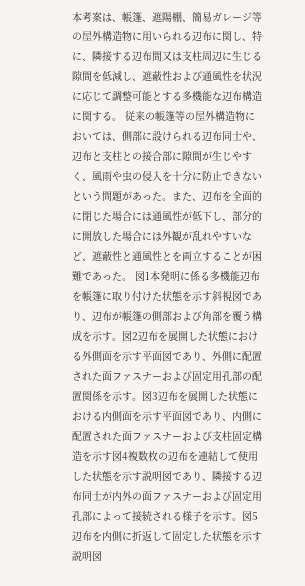本考案は、帳篷、遮陽棚、簡易ガレージ等の屋外構造物に用いられる辺布に関し、特に、隣接する辺布間又は支柱周辺に生じる隙間を低減し、遮蔽性および通風性を状況に応じて調整可能とする多機能な辺布構造に関する。 従来の帳篷等の屋外構造物においては、側部に設けられる辺布同士や、辺布と支柱との接合部に隙間が生じやすく、風雨や虫の侵入を十分に防止できないという問題があった。また、辺布を全面的に閉じた場合には通風性が低下し、部分的に開放した場合には外観が乱れやすいなど、遮蔽性と通風性とを両立することが困難であった。 図1本発明に係る多機能辺布を帳篷に取り付けた状態を示す斜視図であり、辺布が帳篷の側部および角部を覆う構成を示す。図2辺布を展開した状態における外側面を示す平面図であり、外側に配置された面ファスナーおよび固定用孔部の配置関係を示す。図3辺布を展開した状態における内側面を示す平面図であり、内側に配置された面ファスナーおよび支柱固定構造を示す図4複数枚の辺布を連結して使用した状態を示す説明図であり、隣接する辺布同士が内外の面ファスナーおよび固定用孔部によって接続される様子を示す。図5辺布を内側に折返して固定した状態を示す説明図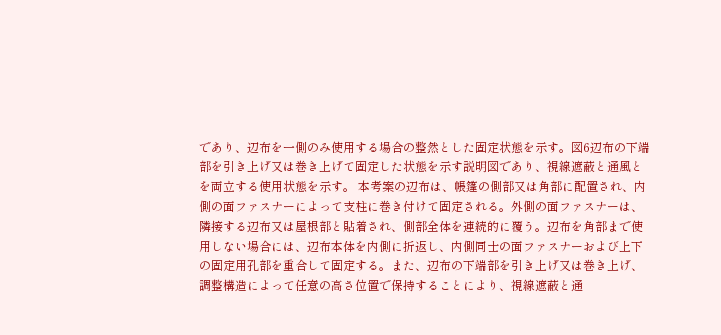であり、辺布を一側のみ使用する場合の整然とした固定状態を示す。図6辺布の下端部を引き上げ又は巻き上げて固定した状態を示す説明図であり、視線遮蔽と通風とを両立する使用状態を示す。 本考案の辺布は、帳篷の側部又は角部に配置され、内側の面ファスナーによって支柱に巻き付けて固定される。外側の面ファスナーは、隣接する辺布又は屋根部と貼着され、側部全体を連続的に覆う。辺布を角部まで使用しない場合には、辺布本体を内側に折返し、内側同士の面ファスナーおよび上下の固定用孔部を重合して固定する。また、辺布の下端部を引き上げ又は巻き上げ、調整構造によって任意の高さ位置で保持することにより、視線遮蔽と通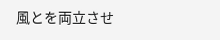風とを両立させ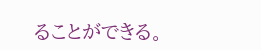ることができる。